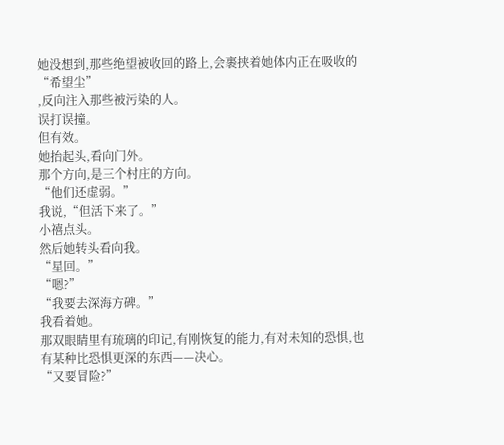她没想到,那些绝望被收回的路上,会裹挟着她体内正在吸收的“希望尘”
,反向注入那些被污染的人。
误打误撞。
但有效。
她抬起头,看向门外。
那个方向,是三个村庄的方向。
“他们还虚弱。”
我说,“但活下来了。”
小禧点头。
然后她转头看向我。
“星回。”
“嗯?”
“我要去深海方碑。”
我看着她。
那双眼睛里有琉璃的印记,有刚恢复的能力,有对未知的恐惧,也有某种比恐惧更深的东西——决心。
“又要冒险?”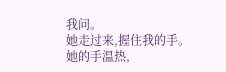我问。
她走过来,握住我的手。
她的手温热,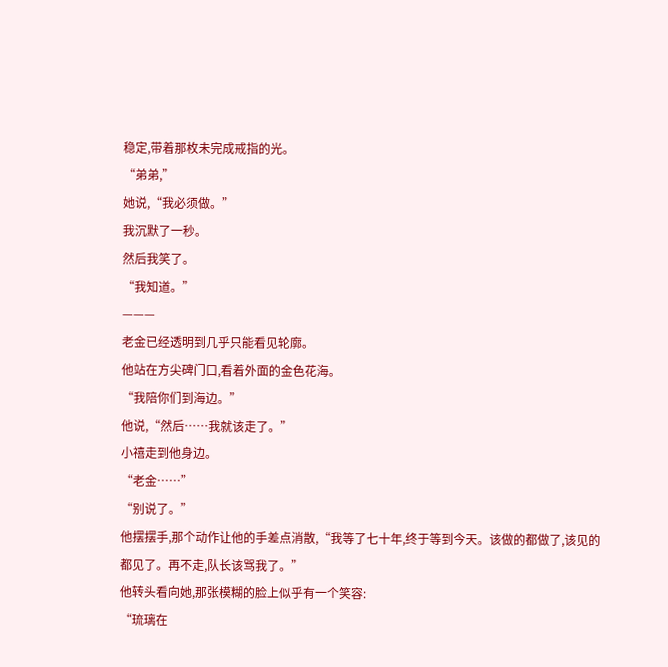稳定,带着那枚未完成戒指的光。
“弟弟,”
她说,“我必须做。”
我沉默了一秒。
然后我笑了。
“我知道。”
———
老金已经透明到几乎只能看见轮廓。
他站在方尖碑门口,看着外面的金色花海。
“我陪你们到海边。”
他说,“然后……我就该走了。”
小禧走到他身边。
“老金……”
“别说了。”
他摆摆手,那个动作让他的手差点消散,“我等了七十年,终于等到今天。该做的都做了,该见的都见了。再不走,队长该骂我了。”
他转头看向她,那张模糊的脸上似乎有一个笑容:
“琉璃在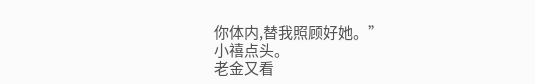你体内,替我照顾好她。”
小禧点头。
老金又看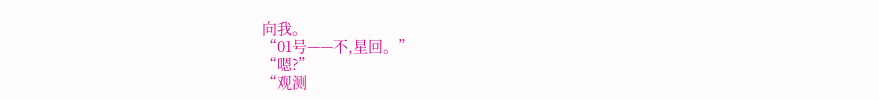向我。
“01号——不,星回。”
“嗯?”
“观测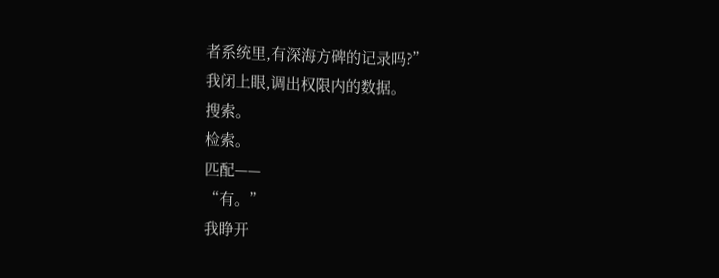者系统里,有深海方碑的记录吗?”
我闭上眼,调出权限内的数据。
搜索。
检索。
匹配——
“有。”
我睁开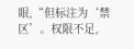眼,“但标注为‘禁区’。权限不足,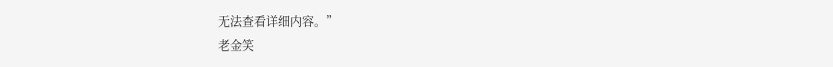无法查看详细内容。”
老金笑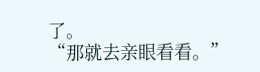了。
“那就去亲眼看看。”